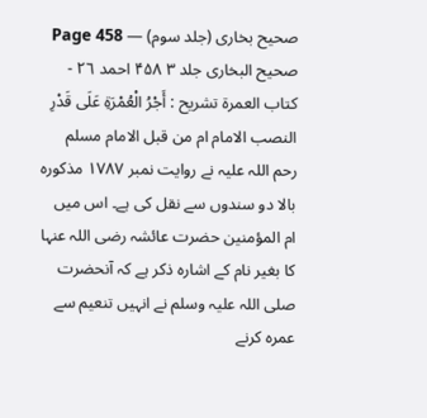صحیح بخاری (جلد سوم) — Page 458
صحيح البخاری جلد ۳ ۴۵۸ احمد ٢٦ - كتاب العمرة تشريح : أَجْرُ الْعُمْرَةِ عَلَى قَدْرِ النصب الامام ام من قبل الامام مسلم رحم اللہ علیہ نے روایت نمبر ۱۷۸۷ مذکورہ بالا دو سندوں سے نقل کی ہے۔ اس میں ام المؤمنین حضرت عائشہ رضی اللہ عنہا کا بغیر نام کے اشارہ ذکر ہے کہ آنحضرت صلی اللہ علیہ وسلم نے انہیں تنعیم سے عمرہ کرنے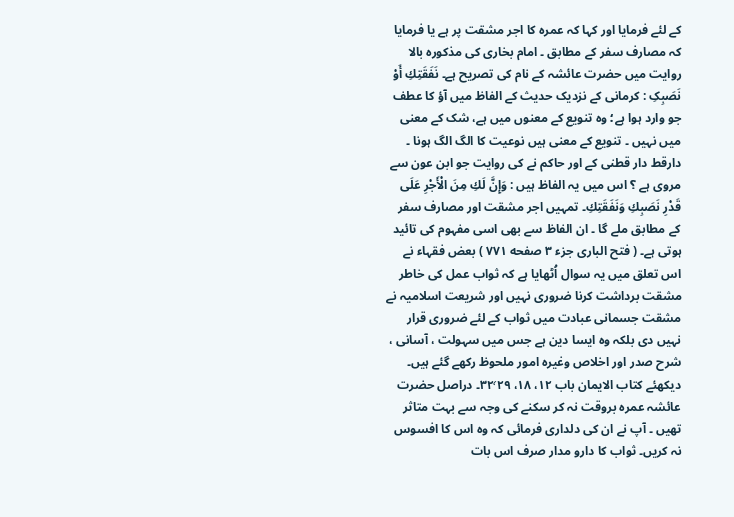کے لئے فرمایا اور کہا کہ عمرہ کا اجر مشقت پر ہے یا فرمایا کہ مصارف سفر کے مطابق ۔ امام بخاری کی مذکورہ بالا روایت میں حضرت عائشہ کے نام کی تصریح ہے۔ نَفَقَتِكِ أَوْ نَصَبِکِ : کرمانی کے نزدیک حدیث کے الفاظ میں آؤ کا عطف جو وارد ہوا ہے؛ وہ تنویع کے معنوں میں ہے، شک کے معنی میں نہیں ۔ تنویع کے معنی ہیں نوعیت کا الگ الگ ہونا ۔ دارقط دار قطنی کے اور حاکم نے کی روایت جو ابن عون سے مروی ہے ؟ اس میں یہ الفاظ ہیں : وَإِنَّ لَكِ مِنَ الْأَجْرِ عَلَى قَدْرِ نَصَبِكِ وَنَفَقَتِكِ۔ تمہیں اجر مشقت اور مصارف سفر کے مطابق ملے گا ۔ ان الفاظ سے بھی اسی مفہوم کی تائید ہوتی ہے۔ ( فتح الباری جزء ۳ صفحه ۷۷۱ ) بعض فقہاء نے اس تعلق میں یہ سوال اُٹھایا ہے کہ ثواب عمل کی خاطر مشقت برداشت کرنا ضروری نہیں اور شریعت اسلامیہ نے مشقت جسمانی عبادت میں ثواب کے لئے ضروری قرار نہیں دی بلکہ وہ ایسا دین ہے جس میں سہولت ، آسانی ، شرح صدر اور اخلاص وغیرہ امور ملحوظ رکھے گئے ہیں۔ دیکھئے کتاب الایمان باب ۱۲، ۱۸، ۳۲٬۲۹۔ دراصل حضرت عائشہ عمرہ بروقت نہ کر سکنے کی وجہ سے بہت متاثر تھیں ۔ آپ نے ان کی دلداری فرمائی کہ وہ اس کا افسوس نہ کریں۔ ثواب کا دارو مدار صرف اس بات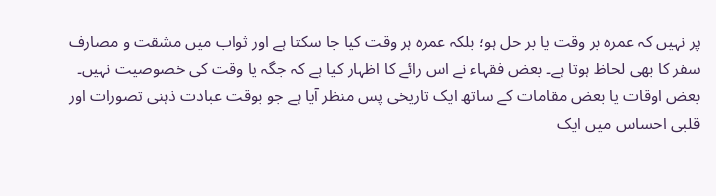پر نہیں کہ عمرہ بر وقت یا بر حل ہو؛ بلکہ عمرہ ہر وقت کیا جا سکتا ہے اور ثواب میں مشقت و مصارف سفر کا بھی لحاظ ہوتا ہے۔ بعض فقہاء نے اس رائے کا اظہار کیا ہے کہ جگہ یا وقت کی خصوصیت نہیں۔ بعض اوقات یا بعض مقامات کے ساتھ ایک تاریخی پس منظر آیا ہے جو بوقت عبادت ذہنی تصورات اور قلبی احساس میں ایک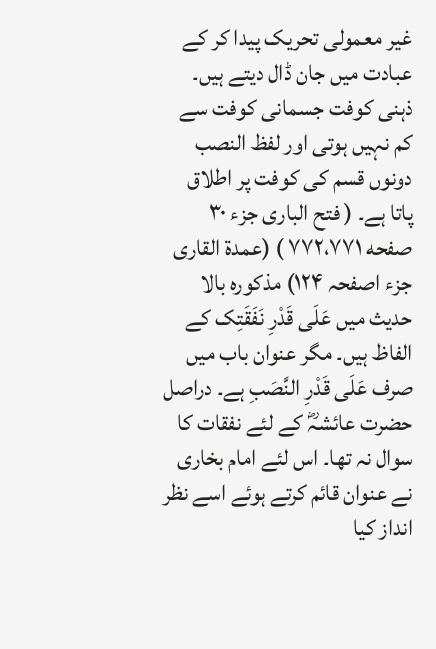غیر معمولی تحریک پیدا کر کے عبادت میں جان ڈال دیتے ہیں۔ ذہنی کوفت جسمانی کوفت سے کم نہیں ہوتی اور لفظ النصب دونوں قسم کی کوفت پر اطلاق پاتا ہے۔ ( فتح الباری جزء ۳۰ صفحه ۷۷۲،۷۷۱ ) (عمدۃ القاری جزء اصفحہ ۱۲۴) مذکورہ بالا حدیث میں عَلَی قَدْرِ نَفَقَتِک کے الفاظ ہیں۔ مگر عنوان باب میں صرف عَلَى قَدْرِ النَّصَبِ ہے۔ دراصل حضرت عائشہؓ کے لئے نفقات کا سوال نہ تھا۔ اس لئے امام بخاری نے عنوان قائم کرتے ہوئے اسے نظر انداز کیا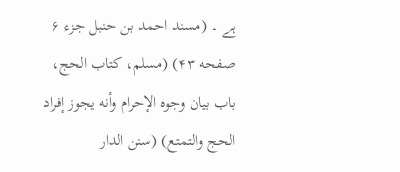ہے ۔ (مسند احمد بن حنبل جزء ۶ صفحه ۴۳) (مسلم، کتاب الحج، باب بيان وجوه الإحرام وأنه يجوز إفراد الحج والتمتع) (سنن الدار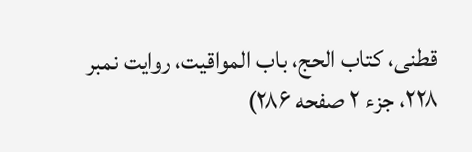قطنی، کتاب الحج، باب المواقيت، روایت نمبر ۲۲۸، جزء ۲ صفحه ۲۸۶)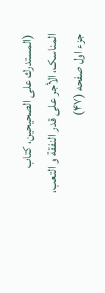(المستدرك على الصحيحين، کتاب المناسک، الأجر على قدر النفقة و التعب، جزء اول صفحه (۴۷)